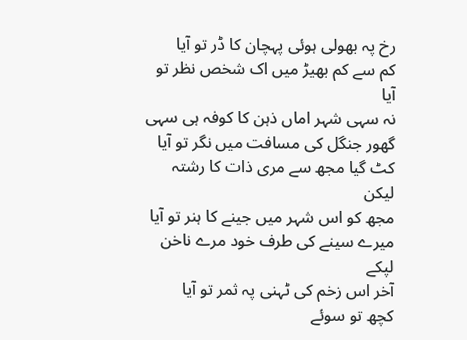رخ پہ بھولی ہوئی پہچان کا ڈر تو آیا
کم سے کم بھیڑ میں اک شخص نظر تو آیا
نہ سہی شہر اماں ذہن کا کوفہ ہی سہی
گھور جنگل کی مسافت میں نگر تو آیا
کٹ گیا مجھ سے مری ذات کا رشتہ لیکن
مجھ کو اس شہر میں جینے کا ہنر تو آیا
میرے سینے کی طرف خود مرے ناخن لپکے
آخر اس زخم کی ٹہنی پہ ثمر تو آیا
کچھ تو سوئے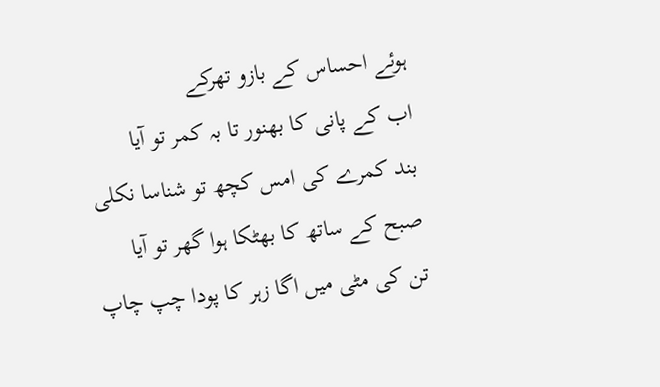ہوئے احساس کے بازو تھرکے
اب کے پانی کا بھنور تا بہ کمر تو آیا
بند کمرے کی امس کچھ تو شناسا نکلی
صبح کے ساتھ کا بھٹکا ہوا گھر تو آیا
تن کی مٹی میں اگا زہر کا پودا چپ چاپ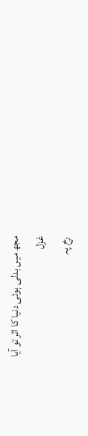مجھ میں بدلی ہوئی دنیا کا اثر تو آیا
غزل
رخ پہ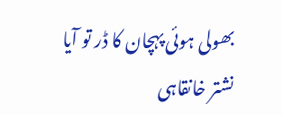بھولی ہوئی پہچان کا ڈر تو آیا
نشتر خانقاہی